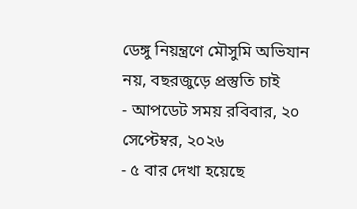ডেঙ্গু নিয়ন্ত্রণে মৌসুমি অভিযান নয়, বছরজুড়ে প্রস্তুতি চাই
- আপডেট সময় রবিবার, ২০ সেপ্টেম্বর, ২০২৬
- ৫ বার দেখা হয়েছে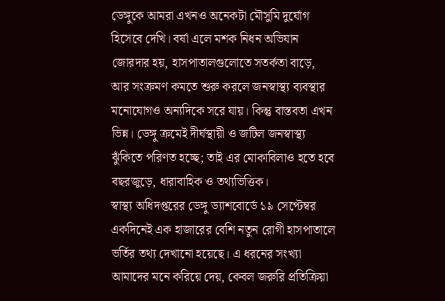ডেঙ্গুকে আমরা এখনও অনেকটা মৌসুমি দুর্যোগ হিসেবে দেখি। বর্ষা এলে মশক নিধন অভিযান জোরদার হয়, হাসপাতালগুলোতে সতর্কতা বাড়ে, আর সংক্রমণ কমতে শুরু করলে জনস্বাস্থ্য ব্যবস্থার মনোযোগও অন্যদিকে সরে যায়। কিন্তু বাস্তবতা এখন ভিন্ন। ডেঙ্গু ক্রমেই দীর্ঘস্থায়ী ও জটিল জনস্বাস্থ্য ঝুঁকিতে পরিণত হচ্ছে; তাই এর মোকাবিলাও হতে হবে বছরজুড়ে, ধারাবাহিক ও তথ্যভিত্তিক।
স্বাস্থ্য অধিদপ্তরের ডেঙ্গু ড্যাশবোর্ডে ১৯ সেপ্টেম্বর একদিনেই এক হাজারের বেশি নতুন রোগী হাসপাতালে ভর্তির তথ্য দেখানো হয়েছে। এ ধরনের সংখ্যা আমাদের মনে করিয়ে দেয়, কেবল জরুরি প্রতিক্রিয়া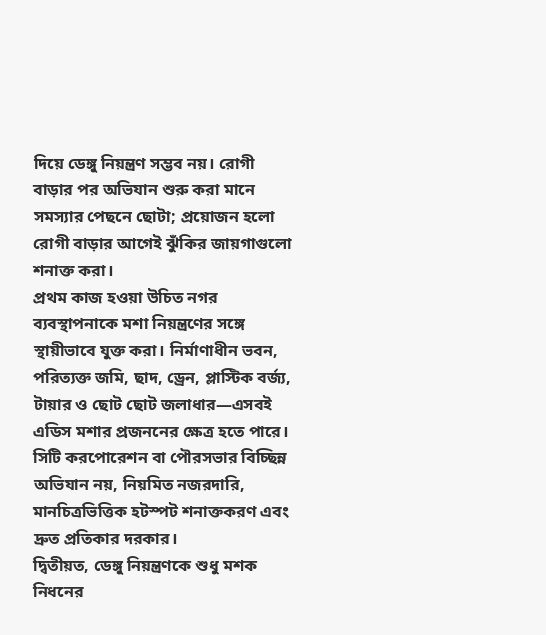দিয়ে ডেঙ্গু নিয়ন্ত্রণ সম্ভব নয়। রোগী বাড়ার পর অভিযান শুরু করা মানে সমস্যার পেছনে ছোটা; প্রয়োজন হলো রোগী বাড়ার আগেই ঝুঁকির জায়গাগুলো শনাক্ত করা।
প্রথম কাজ হওয়া উচিত নগর ব্যবস্থাপনাকে মশা নিয়ন্ত্রণের সঙ্গে স্থায়ীভাবে যুক্ত করা। নির্মাণাধীন ভবন, পরিত্যক্ত জমি, ছাদ, ড্রেন, প্লাস্টিক বর্জ্য, টায়ার ও ছোট ছোট জলাধার—এসবই এডিস মশার প্রজননের ক্ষেত্র হতে পারে। সিটি করপোরেশন বা পৌরসভার বিচ্ছিন্ন অভিযান নয়, নিয়মিত নজরদারি, মানচিত্রভিত্তিক হটস্পট শনাক্তকরণ এবং দ্রুত প্রতিকার দরকার।
দ্বিতীয়ত, ডেঙ্গু নিয়ন্ত্রণকে শুধু মশক নিধনের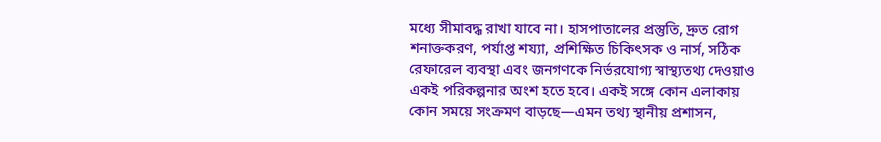মধ্যে সীমাবদ্ধ রাখা যাবে না। হাসপাতালের প্রস্তুতি, দ্রুত রোগ শনাক্তকরণ, পর্যাপ্ত শয্যা, প্রশিক্ষিত চিকিৎসক ও নার্স, সঠিক রেফারেল ব্যবস্থা এবং জনগণকে নির্ভরযোগ্য স্বাস্থ্যতথ্য দেওয়াও একই পরিকল্পনার অংশ হতে হবে। একই সঙ্গে কোন এলাকায় কোন সময়ে সংক্রমণ বাড়ছে—এমন তথ্য স্থানীয় প্রশাসন,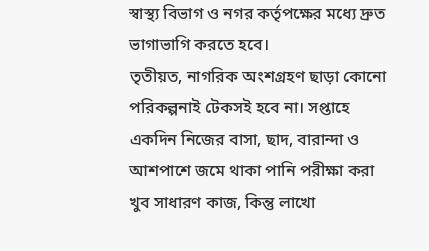স্বাস্থ্য বিভাগ ও নগর কর্তৃপক্ষের মধ্যে দ্রুত ভাগাভাগি করতে হবে।
তৃতীয়ত, নাগরিক অংশগ্রহণ ছাড়া কোনো পরিকল্পনাই টেকসই হবে না। সপ্তাহে একদিন নিজের বাসা, ছাদ, বারান্দা ও আশপাশে জমে থাকা পানি পরীক্ষা করা খুব সাধারণ কাজ, কিন্তু লাখো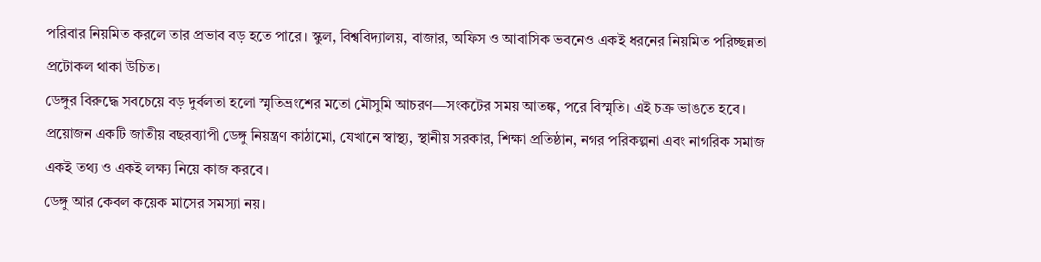পরিবার নিয়মিত করলে তার প্রভাব বড় হতে পারে। স্কুল, বিশ্ববিদ্যালয়, বাজার, অফিস ও আবাসিক ভবনেও একই ধরনের নিয়মিত পরিচ্ছন্নতা প্রটোকল থাকা উচিত।
ডেঙ্গুর বিরুদ্ধে সবচেয়ে বড় দুর্বলতা হলো স্মৃতিভ্রংশের মতো মৌসুমি আচরণ—সংকটের সময় আতঙ্ক, পরে বিস্মৃতি। এই চক্র ভাঙতে হবে। প্রয়োজন একটি জাতীয় বছরব্যাপী ডেঙ্গু নিয়ন্ত্রণ কাঠামো, যেখানে স্বাস্থ্য, স্থানীয় সরকার, শিক্ষা প্রতিষ্ঠান, নগর পরিকল্পনা এবং নাগরিক সমাজ একই তথ্য ও একই লক্ষ্য নিয়ে কাজ করবে।
ডেঙ্গু আর কেবল কয়েক মাসের সমস্যা নয়।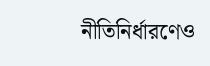নীতিনির্ধারণেও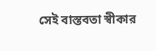সেই বাস্তবতা স্বীকার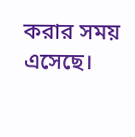করার সময় এসেছে।